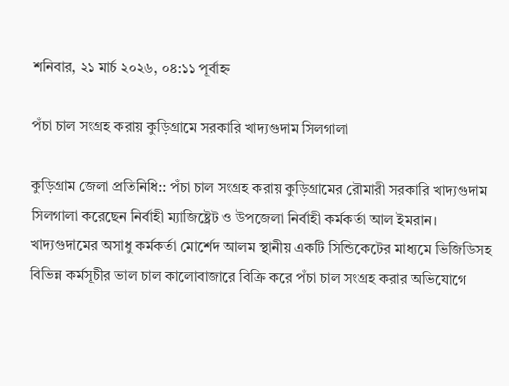শনিবার, ২১ মার্চ ২০২৬, ০৪:১১ পূর্বাহ্ন

পঁচা চাল সংগ্রহ করায় কুড়িগ্রামে সরকারি খাদ্যগুদাম সিলগালা

কুড়িগ্রাম জেলা প্রতিনিধি:: পঁচা চাল সংগ্রহ করায় কুড়িগ্রামের রৌমারী সরকারি খাদ্যগুদাম সিলগালা করেছেন নির্বাহী ম্যাজিষ্ট্রেট ও উপজেলা নির্বাহী কর্মকর্তা আল ইমরান। খাদ্যগুদামের অসাধু কর্মকর্তা মোর্শেদ আলম স্থানীয় একটি সিন্ডিকেটের মাধ্যমে ভিজিডিসহ বিভিন্ন কর্মসূচীর ভাল চাল কালোবাজারে বিক্রি করে পঁচা চাল সংগ্রহ করার অভিযোগে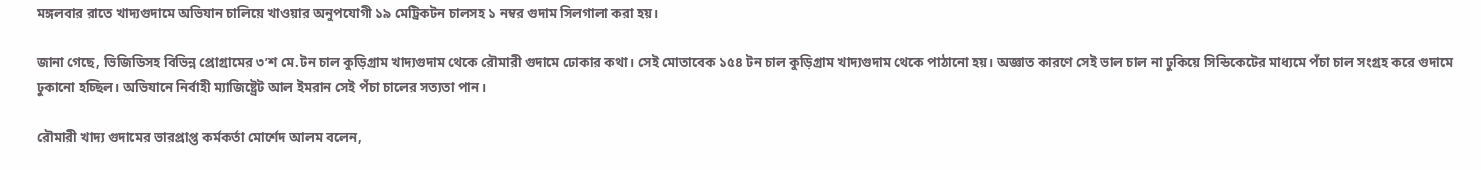মঙ্গলবার রাতে খাদ্যগুদামে অভিযান চালিয়ে খাওয়ার অনুপযোগী ১৯ মেট্রিকটন চালসহ ১ নম্বর গুদাম সিলগালা করা হয়।

জানা গেছে, ভিজিডিসহ বিভিন্ন প্রোগ্রামের ৩’শ মে.টন চাল কুড়িগ্রাম খাদ্যগুদাম থেকে রৌমারী গুদামে ঢোকার কথা। সেই মোতাবেক ১৫৪ টন চাল কুড়িগ্রাম খাদ্যগুদাম থেকে পাঠানো হয়। অজ্ঞাত কারণে সেই ভাল চাল না ঢুকিয়ে সিন্ডিকেটের মাধ্যমে পঁচা চাল সংগ্রহ করে গুদামে ঢুকানো হচ্ছিল। অভিযানে নির্বাহী ম্যাজিষ্ট্রেট আল ইমরান সেই পঁচা চালের সত্যতা পান।

রৌমারী খাদ্য গুদামের ভারপ্রাপ্ত কর্মকর্তা মোর্শেদ আলম বলেন,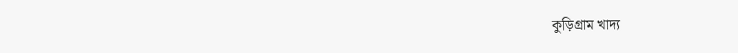কুড়িগ্রাম খাদ্য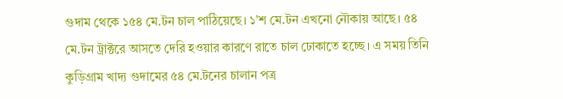গুদাম থেকে ১৫৪ মে.টন চাল পাঠিয়েছে। ১’শ মে.টন এখনো নৌকায় আছে। ৫৪ মে.টন ট্রাক্টরে আসতে দেরি হওয়ার কারণে রাতে চাল ঢোকাতে হচ্ছে। এ সময় তিনি কুড়িগ্রাম খাদ্য গুদামের ৫৪ মে.টনের চালান পত্র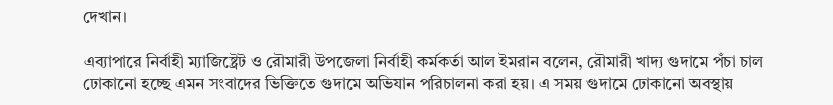দেখান।

এব্যাপারে নির্বাহী ম্যাজিষ্ট্রেট ও রৌমারী উপজেলা নির্বাহী কর্মকর্তা আল ইমরান বলেন, রৌমারী খাদ্য গুদামে পঁচা চাল ঢোকানো হচ্ছে এমন সংবাদের ভিক্তিতে গুদামে অভিযান পরিচালনা করা হয়। এ সময় গুদামে ঢোকানো অবস্থায়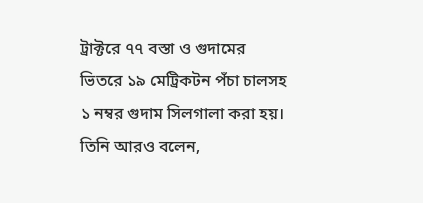ট্রাক্টরে ৭৭ বস্তা ও গুদামের ভিতরে ১৯ মেট্রিকটন পঁচা চালসহ ১ নম্বর গুদাম সিলগালা করা হয়। তিনি আরও বলেন,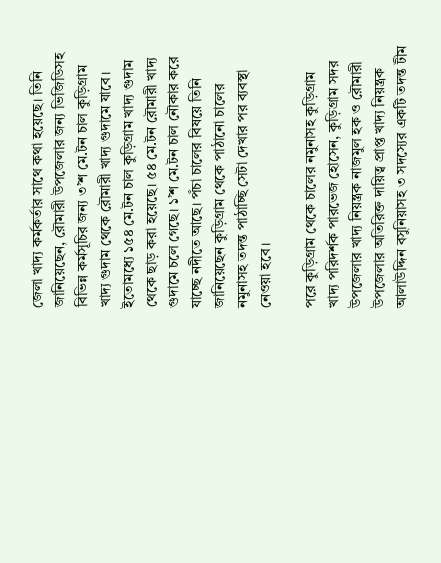জেলা খাদ্য কর্মকর্তার সাথে কথা হয়েছে। তিনি জানিয়েছেন, রৌমারী উপজেলার জন্য ভিজিডিসহ বিভিন্ন কর্মসূচির জন্য ৩’শ মে.টন চাল কুড়িগ্রাম খাদ্য গুদাম থেকে রৌমারী খাদ্য গুদামে যাবে। ইতোমধ্যে ১৫৪ মে.টন চাল কুড়িগ্রাম খাদ্য গুদাম থেকে ছাড় করা হয়েছে। ৫৪ মে.টন রৌমারী খাদ্য গুদামে চলে গেছে। ১’শ মে.টন চাল নৌকার করে যাচ্ছে নদীতে আছে। পঁচা চালের বিষয়ে তিনি জানিয়েছেন কুড়িগ্রাম থেকে পাঠানো চালের নমুনাসহ তদন্ত পাঠাচ্ছি সেটা দেখার পর ব্যবস্থা নেওয়া হবে।

পরে কুড়িগ্রাম থেকে চালের নমুনাসহ কুড়িগ্রাম খাদ্য পরিদর্শক পারভেজ হোসেন, কুড়িগ্রাম সদর উপজেলার খাদ্য নিয়ন্ত্রক নাজমুল হক ও রৌমারী উপজেলার অতিরিক্ত দায়িত্ব প্রাপ্ত খাদ্য নিয়ন্ত্রক আলাউদ্দিন বসুনিয়াসহ ৩ সদস্যের একটি তদন্ত টীম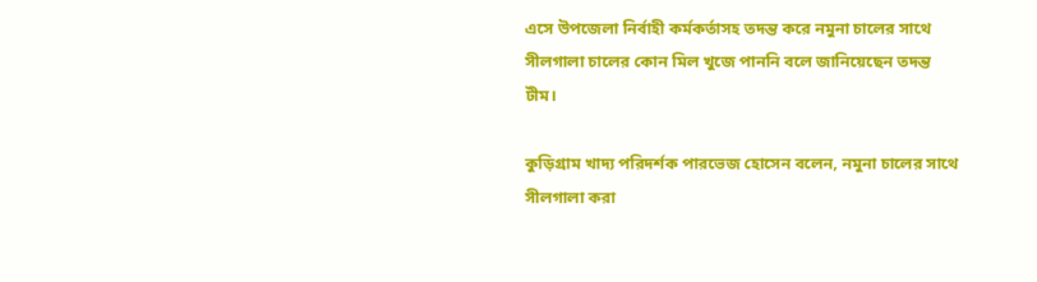এসে উপজেলা নির্বাহী কর্মকর্তাসহ তদন্ত করে নমুনা চালের সাথে সীলগালা চালের কোন মিল খুজে পাননি বলে জানিয়েছেন তদন্ত টীম।

কুড়িগ্রাম খাদ্য পরিদর্শক পারভেজ হোসেন বলেন, নমুনা চালের সাথে সীলগালা করা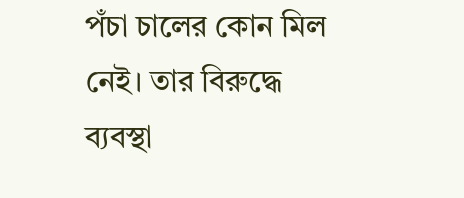পঁচা চালের কোন মিল নেই। তার বিরুদ্ধে ব্যবস্থা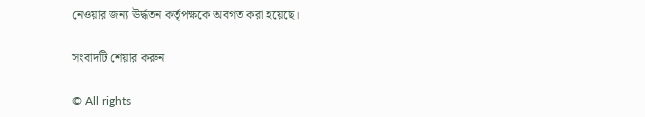নেওয়ার জন্য ঊর্দ্ধতন কর্তৃপক্ষকে অবগত করা হয়েছে।

সংবাদটি শেয়ার করুন

© All rights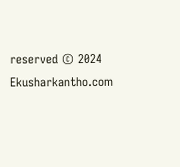reserved © 2024  Ekusharkantho.com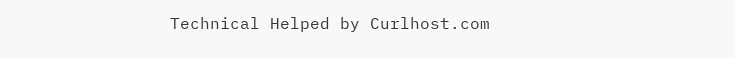Technical Helped by Curlhost.com